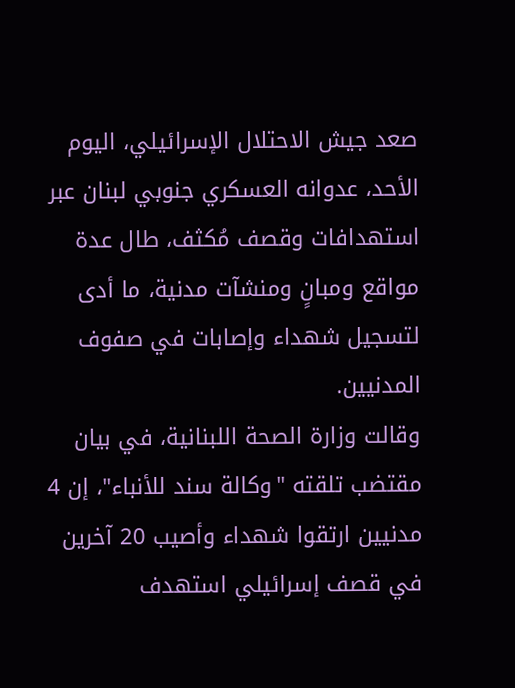صعد جيش الاحتلال الإسرائيلي، اليوم الأحد، عدوانه العسكري جنوبي لبنان عبر استهدافات وقصف مُكثف، طال عدة مواقع ومبانٍ ومنشآت مدنية، ما أدى لتسجيل شهداء وإصابات في صفوف المدنيين.
وقالت وزارة الصحة اللبنانية، في بيان مقتضب تلقته "وكالة سند للأنباء"، إن 4 مدنيين ارتقوا شهداء وأصيب 20 آخرين في قصف إسرائيلي استهدف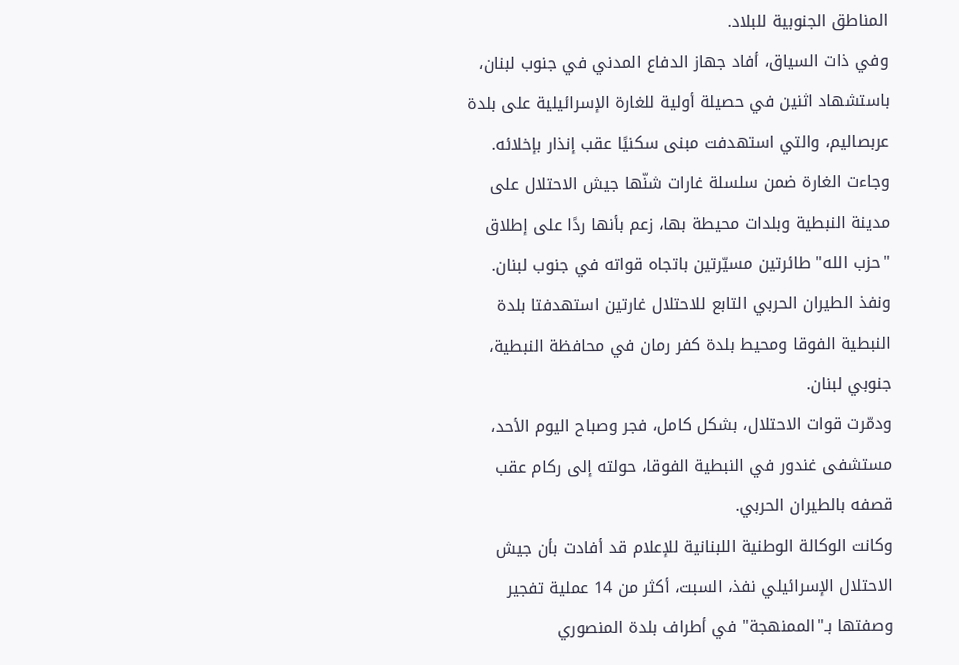المناطق الجنوبية للبلاد.
وفي ذات السياق، أفاد جهاز الدفاع المدني في جنوب لبنان، باستشهاد اثنين في حصيلة أولية للغارة الإسرائيلية على بلدة عربصاليم، والتي استهدفت مبنى سكنيًا عقب إنذار بإخلائه.
وجاءت الغارة ضمن سلسلة غارات شنّها جيش الاحتلال على مدينة النبطية وبلدات محيطة بها، زعم بأنها ردًا على إطلاق "حزب الله" طائرتين مسيّرتين باتجاه قواته في جنوب لبنان.
ونفذ الطيران الحربي التابع للاحتلال غارتين استهدفتا بلدة النبطية الفوقا ومحيط بلدة كفر رمان في محافظة النبطية، جنوبي لبنان.
ودمّرت قوات الاحتلال، بشكل كامل، فجر وصباح اليوم الأحد، مستشفى غندور في النبطية الفوقا، حولته إلى ركام عقب قصفه بالطيران الحربي.
وكانت الوكالة الوطنية اللبنانية للإعلام قد أفادت بأن جيش الاحتلال الإسرائيلي نفذ، السبت، أكثر من 14 عملية تفجير وصفتها بـ"الممنهجة" في أطراف بلدة المنصوري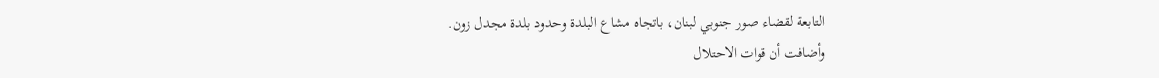التابعة لقضاء صور جنوبي لبنان، باتجاه مشاع البلدة وحدود بلدة مجدل زون.
وأضافت أن قوات الاحتلال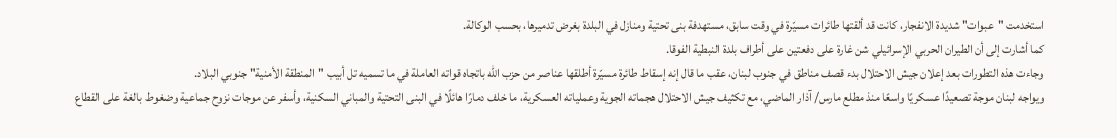استخدمت "عبوات" شديدة الانفجار، كانت قد ألقتها طائرات مسيّرة في وقت سابق، مستهدفة بنى تحتية ومنازل في البلدة بغرض تدميرها، بحسب الوكالة.
كما أشارت إلى أن الطيران الحربي الإسرائيلي شن غارة على دفعتين على أطراف بلدة النبطية الفوقا.
وجاءت هذه التطورات بعد إعلان جيش الاحتلال بدء قصف مناطق في جنوب لبنان، عقب ما قال إنه إسقاط طائرة مسيّرة أطلقها عناصر من حزب الله باتجاه قواته العاملة في ما تسميه تل أبيب "المنطقة الأمنية" جنوبي البلاد.
ويواجه لبنان موجة تصعيدًا عسكريًا واسعًا منذ مطلع مارس/ آذار الماضي، مع تكثيف جيش الاحتلال هجماته الجوية وعملياته العسكرية، ما خلف دمارًا هائلًا في البنى التحتية والمباني السكنية، وأسفر عن موجات نزوح جماعية وضغوط بالغة على القطاع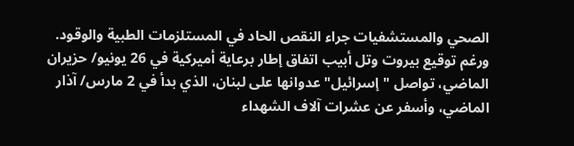الصحي والمستشفيات جراء النقص الحاد في المستلزمات الطبية والوقود.
ورغم توقيع بيروت وتل أبيب اتفاق إطار برعاية أميركية في 26 يونيو/ حزيران الماضي، تواصل "إسرائيل" عدوانها على لبنان، الذي بدأ في 2 مارس/ آذار الماضي، وأسفر عن عشرات آلاف الشهداء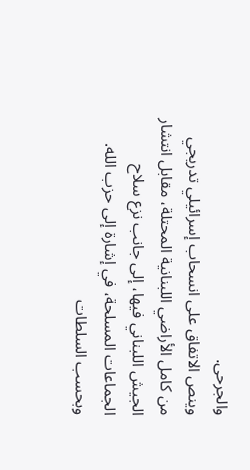والجرحى.
وينص الاتفاق على انسحاب إسرائيلي تدريجي من كامل الأراضي اللبنانية المحتلة، مقابل انتشار الجيش اللبناني فيها، إلى جانب نزع سلاح الجماعات المسلحة، في إشارة إلى حزب الله.
وبحسب السلطات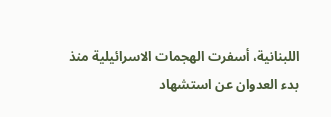اللبنانية، أسفرت الهجمات الاسرائيلية منذ بدء العدوان عن استشهاد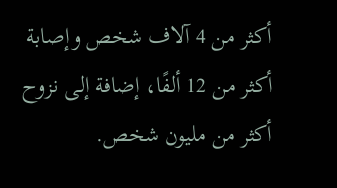أكثر من 4 آلاف شخص وإصابة أكثر من 12 ألفًا، إضافة إلى نزوح أكثر من مليون شخص.